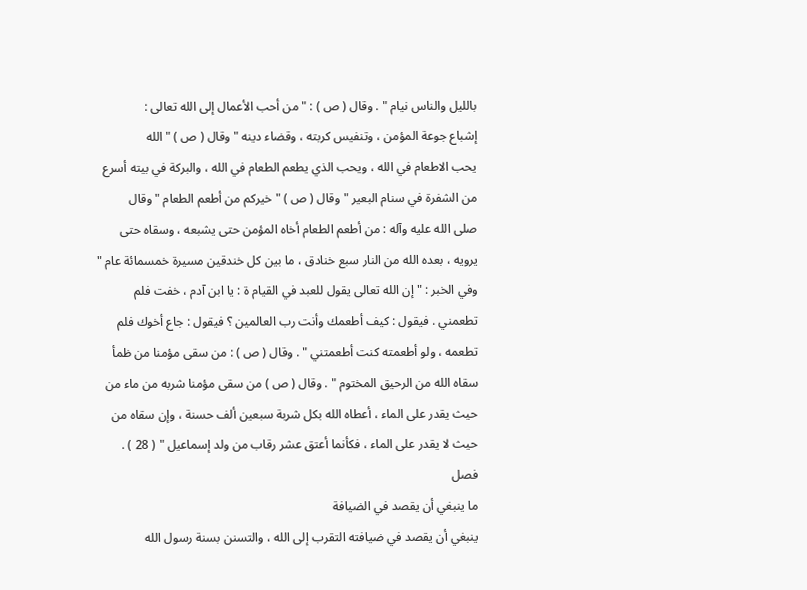بالليل والناس نيام " . وقال ( ص ) : " من أحب الأعمال إلى الله تعالى :
إشباع جوعة المؤمن ، وتنفيس كربته ، وقضاء دينه " وقال ( ص ) " الله
يحب الاطعام في الله ، ويحب الذي يطعم الطعام في الله ، والبركة في بيته أسرع
من الشفرة في سنام البعير " وقال ( ص ) " خيركم من أطعم الطعام " وقال
صلى الله عليه وآله : من أطعم الطعام أخاه المؤمن حتى يشبعه ، وسقاه حتى
يرويه ، بعده الله من النار سبع خنادق ، ما بين كل خندقين مسيرة خمسمائة عام "
وفي الخبر : " إن الله تعالى يقول للعبد في القيام ة : يا ابن آدم ، خفت فلم
تطعمني . فيقول : كيف أطعمك وأنت رب العالمين ؟ فيقول : جاع أخوك فلم
تطعمه ، ولو أطعمته كنت أطعمتني " . وقال ( ص ) : من سقى مؤمنا من ظمأ
سقاه الله من الرحيق المختوم " . وقال ( ص ) من سقى مؤمنا شربه من ماء من
حيث يقدر على الماء ، أعطاه الله بكل شربة سبعين ألف حسنة ، وإن سقاه من
حيث لا يقدر على الماء ، فكأنما أعتق عشر رقاب من ولد إسماعيل " ( 28 ) .
فصل
ما ينبغي أن يقصد في الضيافة
ينبغي أن يقصد في ضيافته التقرب إلى الله ، والتسنن بسنة رسول الله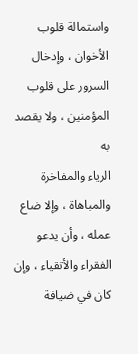واستمالة قلوب الأخوان ، وإدخال السرور على قلوب المؤمنين ، ولا يقصد به
الرياء والمفاخرة والمباهاة ، وإلا ضاع عمله ، وأن يدعو الفقراء والأتقياء ، وإن
كان في ضيافة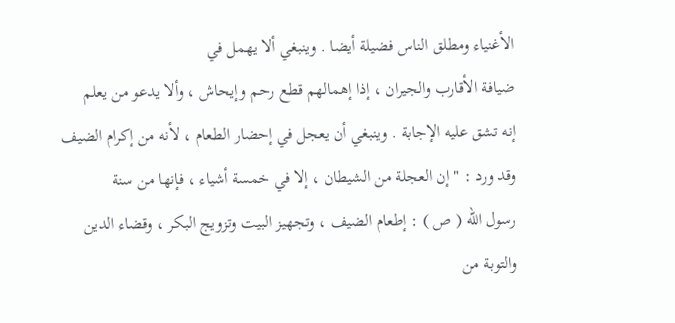الأغنياء ومطلق الناس فضيلة أيضا . وينبغي ألا يهمل في
ضيافة الأقارب والجيران ، إذا إهمالهم قطع رحم وإيحاش ، وألا يدعو من يعلم
إنه تشق عليه الإجابة . وينبغي أن يعجل في إحضار الطعام ، لأنه من إكرام الضيف
وقد ورد : " إن العجلة من الشيطان ، إلا في خمسة أشياء ، فإنها من سنة
رسول الله ( ص ) : إطعام الضيف ، وتجهيز البيت وتزويج البكر ، وقضاء الدين
والتوبة من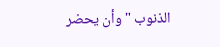الذنوب " وأن يحضر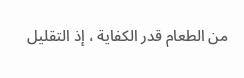من الطعام قدر الكفاية ، إذ التقليل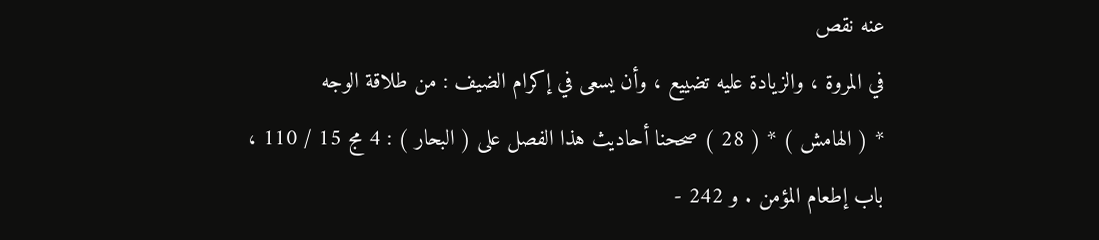عنه نقص
في المروة ، والزيادة عليه تضييع ، وأن يسعى في إكرام الضيف : من طلاقة الوجه
* ( الهامش ) * ( 28 ) صححنا أحاديث هذا الفصل على ( البحار ) : 4 مج 15 / 110 ،
باب إطعام المؤمن . و 242 -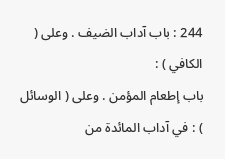244 : باب آداب الضيف . وعلى ( الكافي ) :
باب إطعام المؤمن . وعلى ( الوسائل ) : في آداب المائدة من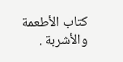كتاب الأطعمة والأشربة .